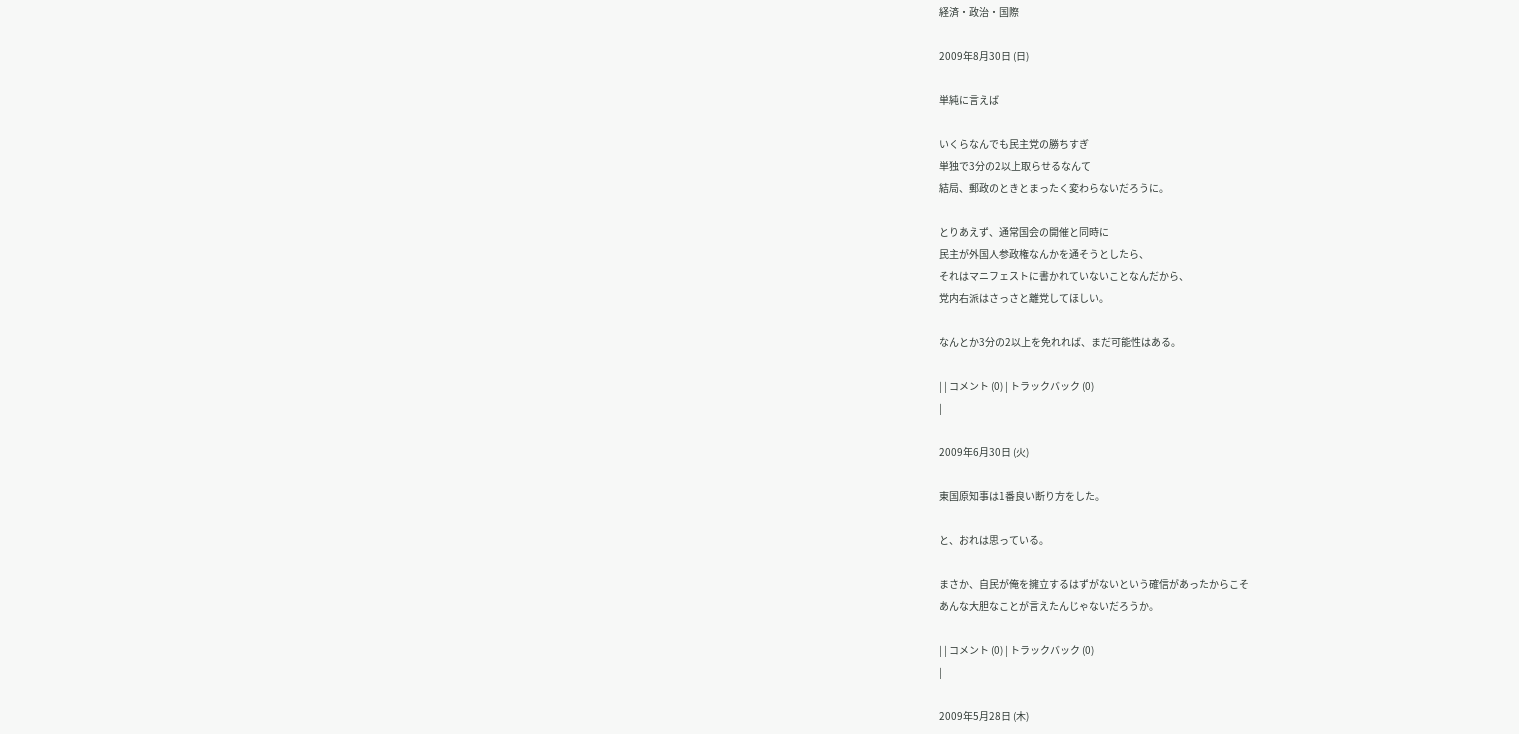経済・政治・国際

2009年8月30日 (日)

単純に言えば

いくらなんでも民主党の勝ちすぎ
単独で3分の2以上取らせるなんて
結局、郵政のときとまったく変わらないだろうに。

とりあえず、通常国会の開催と同時に
民主が外国人参政権なんかを通そうとしたら、
それはマニフェストに書かれていないことなんだから、
党内右派はさっさと離党してほしい。

なんとか3分の2以上を免れれば、まだ可能性はある。

| | コメント (0) | トラックバック (0)
|

2009年6月30日 (火)

東国原知事は1番良い断り方をした。

と、おれは思っている。

まさか、自民が俺を擁立するはずがないという確信があったからこそ
あんな大胆なことが言えたんじゃないだろうか。

| | コメント (0) | トラックバック (0)
|

2009年5月28日 (木)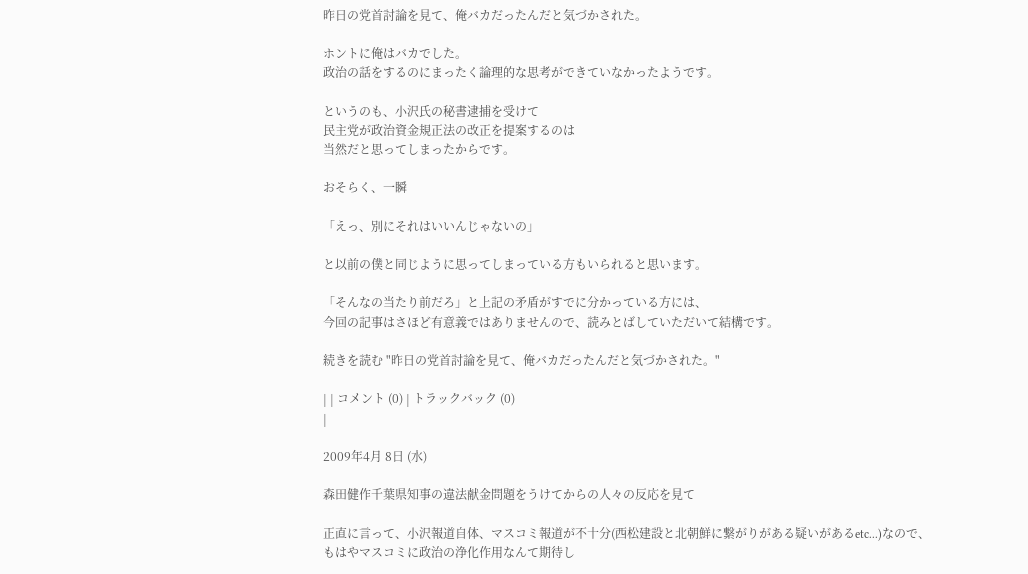昨日の党首討論を見て、俺バカだったんだと気づかされた。

ホントに俺はバカでした。
政治の話をするのにまったく論理的な思考ができていなかったようです。

というのも、小沢氏の秘書逮捕を受けて
民主党が政治資金規正法の改正を提案するのは
当然だと思ってしまったからです。

おそらく、一瞬

「えっ、別にそれはいいんじゃないの」

と以前の僕と同じように思ってしまっている方もいられると思います。

「そんなの当たり前だろ」と上記の矛盾がすでに分かっている方には、
今回の記事はさほど有意義ではありませんので、読みとばしていただいて結構です。

続きを読む "昨日の党首討論を見て、俺バカだったんだと気づかされた。"

| | コメント (0) | トラックバック (0)
|

2009年4月 8日 (水)

森田健作千葉県知事の違法献金問題をうけてからの人々の反応を見て

正直に言って、小沢報道自体、マスコミ報道が不十分(西松建設と北朝鮮に繋がりがある疑いがあるetc...)なので、
もはやマスコミに政治の浄化作用なんて期待し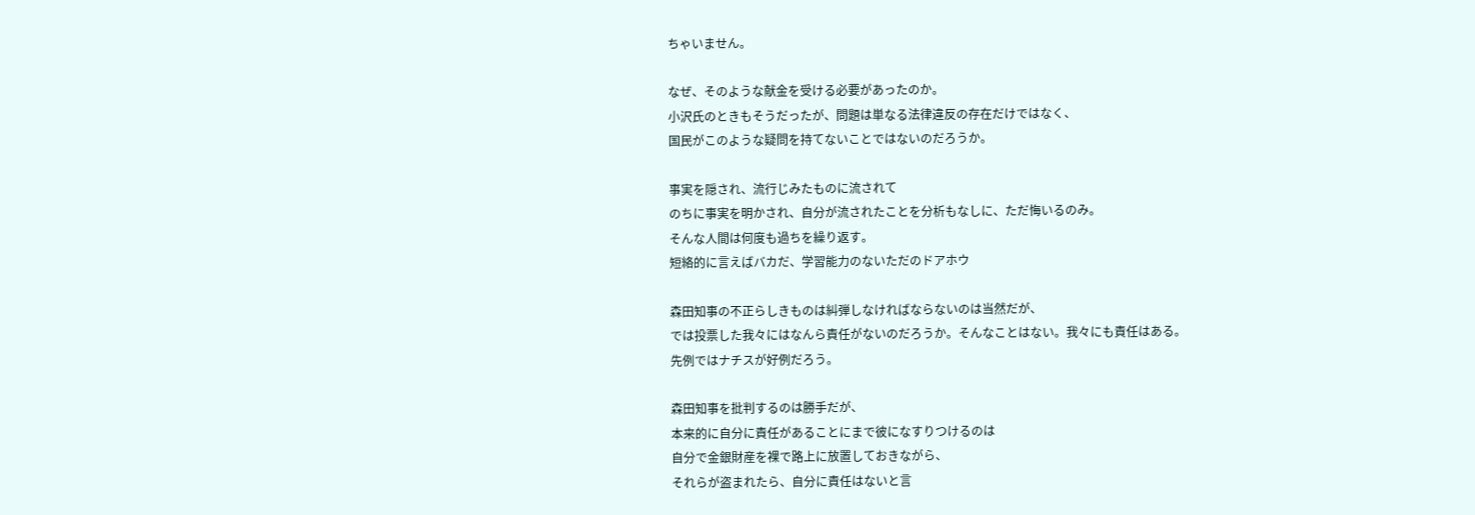ちゃいません。

なぜ、そのような献金を受ける必要があったのか。
小沢氏のときもそうだったが、問題は単なる法律違反の存在だけではなく、
国民がこのような疑問を持てないことではないのだろうか。

事実を隠され、流行じみたものに流されて
のちに事実を明かされ、自分が流されたことを分析もなしに、ただ悔いるのみ。
そんな人間は何度も過ちを繰り返す。
短絡的に言えばバカだ、学習能力のないただのドアホウ

森田知事の不正らしきものは糾弾しなければならないのは当然だが、
では投票した我々にはなんら責任がないのだろうか。そんなことはない。我々にも責任はある。
先例ではナチスが好例だろう。

森田知事を批判するのは勝手だが、
本来的に自分に責任があることにまで彼になすりつけるのは
自分で金銀財産を裸で路上に放置しておきながら、
それらが盗まれたら、自分に責任はないと言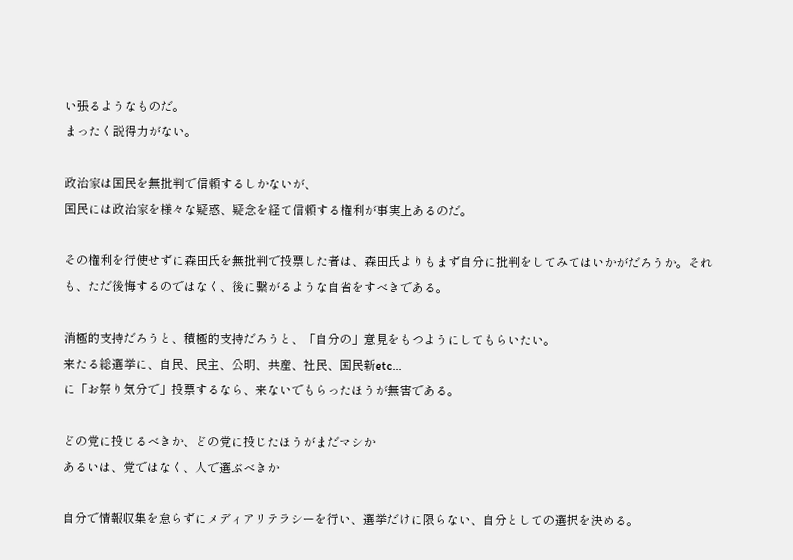い張るようなものだ。
まったく説得力がない。

政治家は国民を無批判で信頼するしかないが、
国民には政治家を様々な疑惑、疑念を経て信頼する権利が事実上あるのだ。

その権利を行使せずに森田氏を無批判で投票した者は、森田氏よりもまず自分に批判をしてみてはいかがだろうか。それも、ただ後悔するのではなく、後に繋がるような自省をすべきである。

消極的支持だろうと、積極的支持だろうと、「自分の」意見をもつようにしてもらいたい。
来たる総選挙に、自民、民主、公明、共産、社民、国民新etc...
に「お祭り気分で」投票するなら、来ないでもらったほうが無害である。

どの党に投じるべきか、どの党に投じたほうがまだマシか
あるいは、党ではなく、人で選ぶべきか

自分で情報収集を怠らずにメディアリテラシーを行い、選挙だけに限らない、自分としての選択を決める。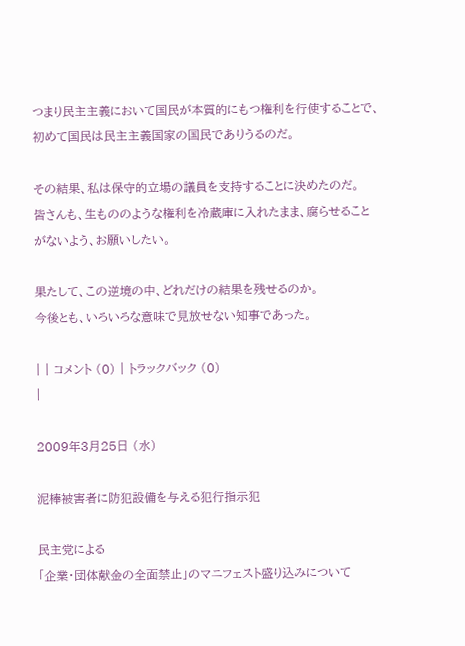つまり民主主義において国民が本質的にもつ権利を行使することで、
初めて国民は民主主義国家の国民でありうるのだ。

その結果、私は保守的立場の議員を支持することに決めたのだ。
皆さんも、生もののような権利を冷蔵庫に入れたまま、腐らせることがないよう、お願いしたい。

果たして、この逆境の中、どれだけの結果を残せるのか。
今後とも、いろいろな意味で見放せない知事であった。

| | コメント (0) | トラックバック (0)
|

2009年3月25日 (水)

泥棒被害者に防犯設備を与える犯行指示犯

民主党による
「企業・団体献金の全面禁止」のマニフェスト盛り込みについて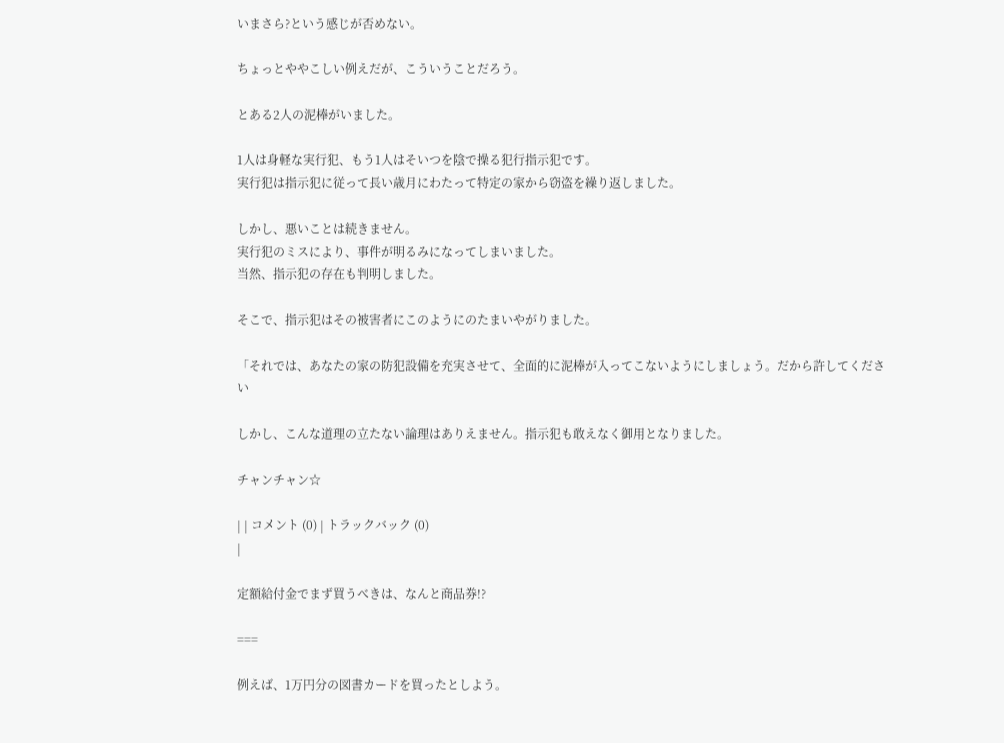いまさら?という感じが否めない。

ちょっとややこしい例えだが、こういうことだろう。

とある2人の泥棒がいました。

1人は身軽な実行犯、もう1人はそいつを陰で操る犯行指示犯です。
実行犯は指示犯に従って長い歳月にわたって特定の家から窃盗を繰り返しました。

しかし、悪いことは続きません。
実行犯のミスにより、事件が明るみになってしまいました。
当然、指示犯の存在も判明しました。

そこで、指示犯はその被害者にこのようにのたまいやがりました。

「それでは、あなたの家の防犯設備を充実させて、全面的に泥棒が入ってこないようにしましょう。だから許してください

しかし、こんな道理の立たない論理はありえません。指示犯も敢えなく御用となりました。

チャンチャン☆

| | コメント (0) | トラックバック (0)
|

定額給付金でまず買うべきは、なんと商品券!?

===

例えば、1万円分の図書カードを買ったとしよう。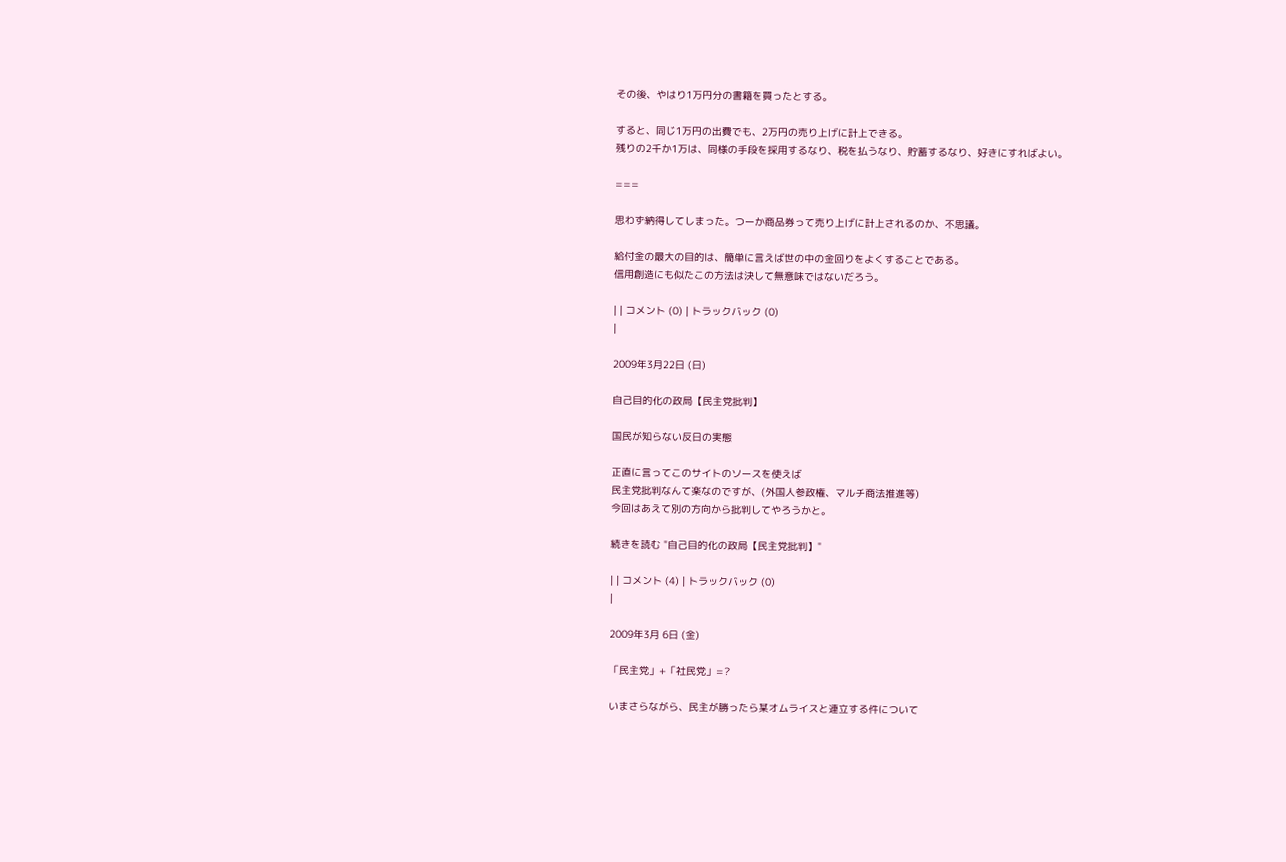その後、やはり1万円分の書籍を買ったとする。

すると、同じ1万円の出費でも、2万円の売り上げに計上できる。
残りの2千か1万は、同様の手段を採用するなり、税を払うなり、貯蓄するなり、好きにすればよい。

===

思わず納得してしまった。つーか商品券って売り上げに計上されるのか、不思議。

給付金の最大の目的は、簡単に言えば世の中の金回りをよくすることである。
信用創造にも似たこの方法は決して無意味ではないだろう。

| | コメント (0) | トラックバック (0)
|

2009年3月22日 (日)

自己目的化の政局【民主党批判】

国民が知らない反日の実態

正直に言ってこのサイトのソースを使えば
民主党批判なんて楽なのですが、(外国人参政権、マルチ商法推進等)
今回はあえて別の方向から批判してやろうかと。

続きを読む "自己目的化の政局【民主党批判】"

| | コメント (4) | トラックバック (0)
|

2009年3月 6日 (金)

「民主党」+「社民党」=?

いまさらながら、民主が勝ったら某オムライスと連立する件について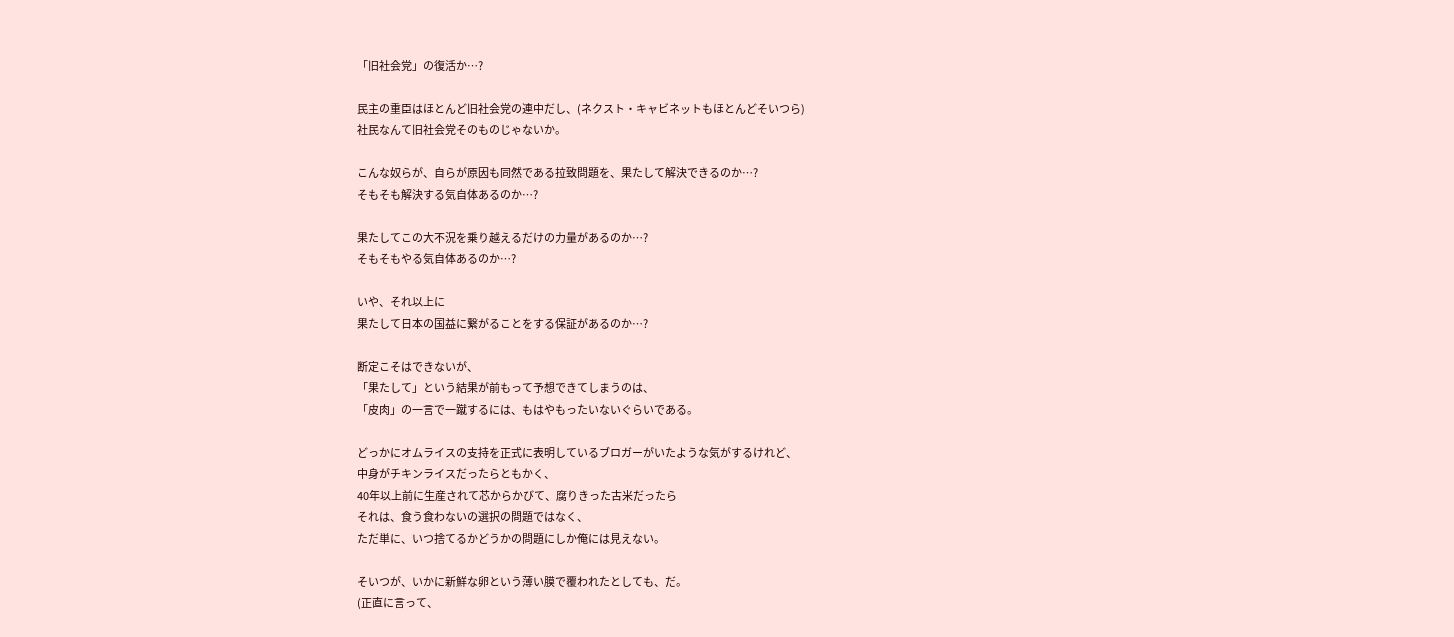「旧社会党」の復活か…?

民主の重臣はほとんど旧社会党の連中だし、(ネクスト・キャビネットもほとんどそいつら)
社民なんて旧社会党そのものじゃないか。

こんな奴らが、自らが原因も同然である拉致問題を、果たして解決できるのか…?
そもそも解決する気自体あるのか…?

果たしてこの大不況を乗り越えるだけの力量があるのか…?
そもそもやる気自体あるのか…?

いや、それ以上に
果たして日本の国益に繋がることをする保証があるのか…?

断定こそはできないが、
「果たして」という結果が前もって予想できてしまうのは、
「皮肉」の一言で一蹴するには、もはやもったいないぐらいである。

どっかにオムライスの支持を正式に表明しているブロガーがいたような気がするけれど、
中身がチキンライスだったらともかく、
40年以上前に生産されて芯からかびて、腐りきった古米だったら
それは、食う食わないの選択の問題ではなく、
ただ単に、いつ捨てるかどうかの問題にしか俺には見えない。

そいつが、いかに新鮮な卵という薄い膜で覆われたとしても、だ。
(正直に言って、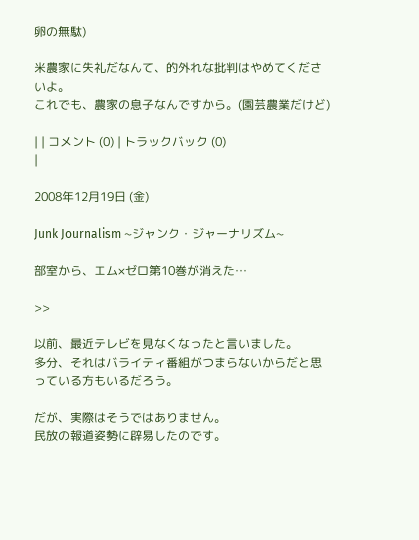卵の無駄)

米農家に失礼だなんて、的外れな批判はやめてくださいよ。
これでも、農家の息子なんですから。(園芸農業だけど)

| | コメント (0) | トラックバック (0)
|

2008年12月19日 (金)

Junk Journalism ~ジャンク・ジャーナリズム~

部室から、エム×ゼロ第10巻が消えた…

>>

以前、最近テレビを見なくなったと言いました。
多分、それはバライティ番組がつまらないからだと思っている方もいるだろう。

だが、実際はそうではありません。
民放の報道姿勢に辟易したのです。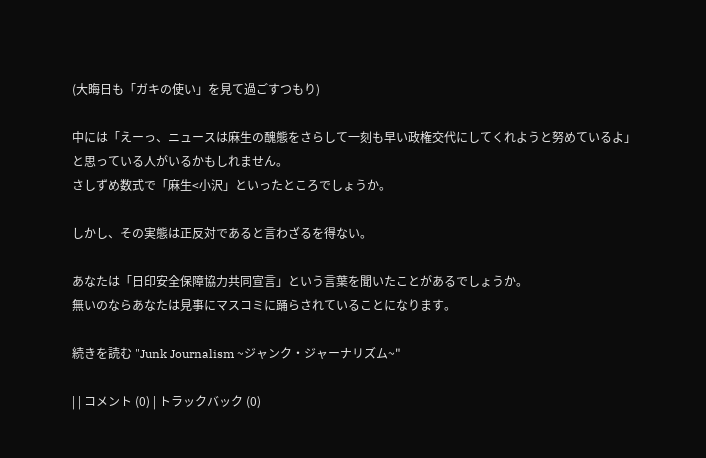(大晦日も「ガキの使い」を見て過ごすつもり)

中には「えーっ、ニュースは麻生の醜態をさらして一刻も早い政権交代にしてくれようと努めているよ」
と思っている人がいるかもしれません。
さしずめ数式で「麻生<小沢」といったところでしょうか。

しかし、その実態は正反対であると言わざるを得ない。

あなたは「日印安全保障協力共同宣言」という言葉を聞いたことがあるでしょうか。
無いのならあなたは見事にマスコミに踊らされていることになります。

続きを読む "Junk Journalism ~ジャンク・ジャーナリズム~"

| | コメント (0) | トラックバック (0)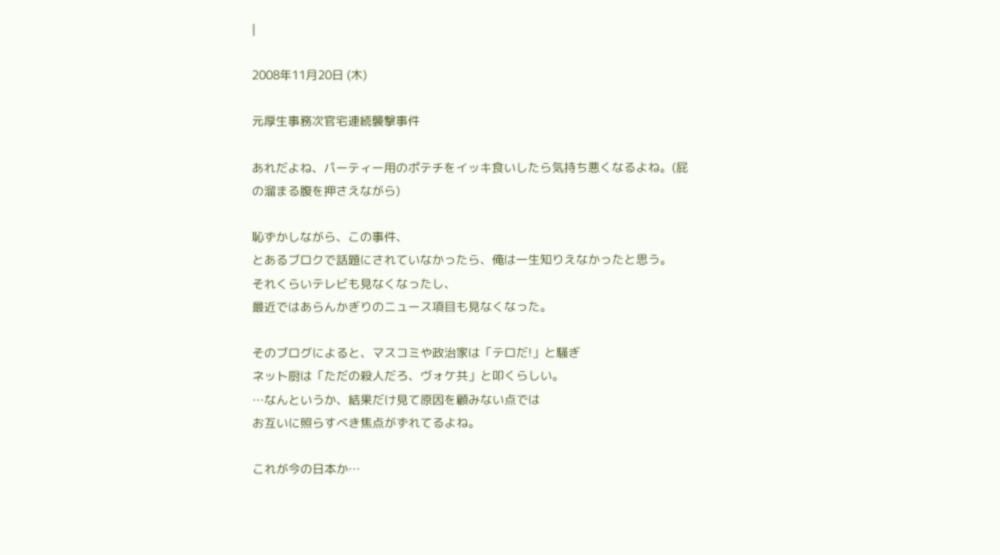|

2008年11月20日 (木)

元厚生事務次官宅連続襲撃事件

あれだよね、パーティー用のポテチをイッキ食いしたら気持ち悪くなるよね。(屁の溜まる腹を押さえながら)

恥ずかしながら、この事件、
とあるブロクで話題にされていなかったら、俺は一生知りえなかったと思う。
それくらいテレビも見なくなったし、
最近ではあらんかぎりのニュース項目も見なくなった。

そのブログによると、マスコミや政治家は「テロだ!」と騒ぎ
ネット厨は「ただの殺人だろ、ヴォケ共」と叩くらしい。
…なんというか、結果だけ見て原因を顧みない点では
お互いに照らすべき焦点がずれてるよね。

これが今の日本か…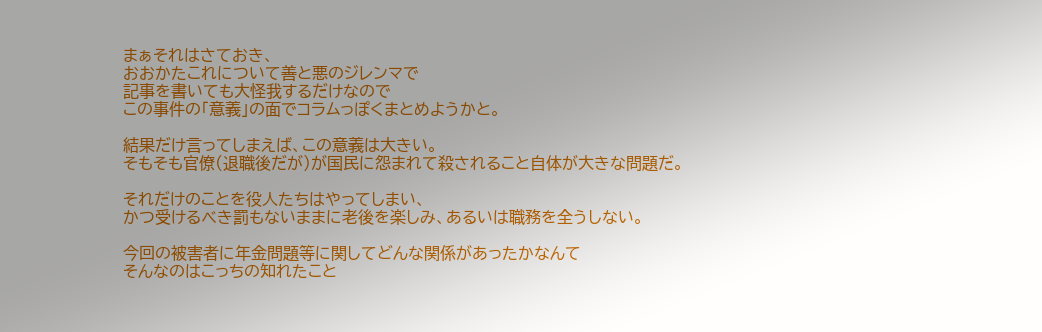まぁそれはさておき、
おおかたこれについて善と悪のジレンマで
記事を書いても大怪我するだけなので
この事件の「意義」の面でコラムっぽくまとめようかと。

結果だけ言ってしまえば、この意義は大きい。
そもそも官僚(退職後だが)が国民に怨まれて殺されること自体が大きな問題だ。

それだけのことを役人たちはやってしまい、
かつ受けるべき罰もないままに老後を楽しみ、あるいは職務を全うしない。

今回の被害者に年金問題等に関してどんな関係があったかなんて
そんなのはこっちの知れたこと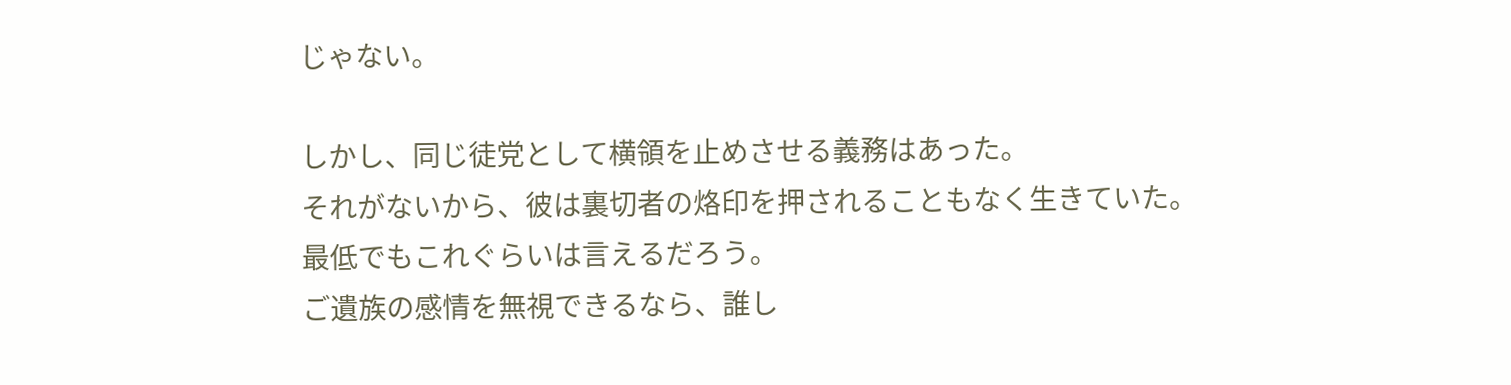じゃない。

しかし、同じ徒党として横領を止めさせる義務はあった。
それがないから、彼は裏切者の烙印を押されることもなく生きていた。
最低でもこれぐらいは言えるだろう。
ご遺族の感情を無視できるなら、誰し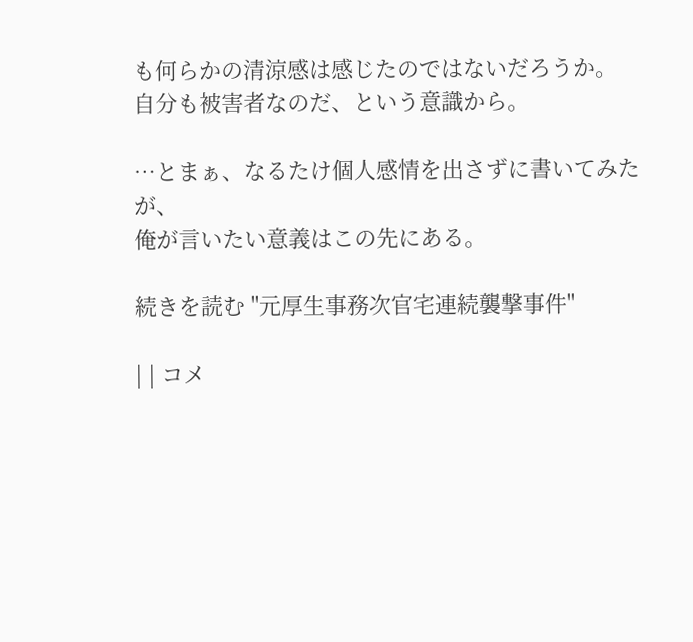も何らかの清涼感は感じたのではないだろうか。
自分も被害者なのだ、という意識から。

…とまぁ、なるたけ個人感情を出さずに書いてみたが、
俺が言いたい意義はこの先にある。

続きを読む "元厚生事務次官宅連続襲撃事件"

| | コメ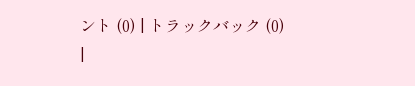ント (0) | トラックバック (0)
|